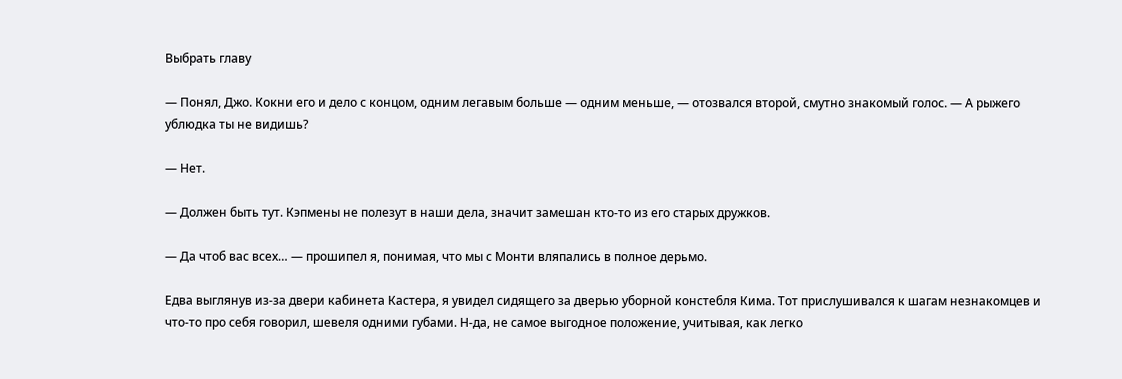Выбрать главу

— Понял, Джо. Кокни его и дело с концом, одним легавым больше — одним меньше, — отозвался второй, смутно знакомый голос. — А рыжего ублюдка ты не видишь?

— Нет.

— Должен быть тут. Кэпмены не полезут в наши дела, значит замешан кто-то из его старых дружков.

— Да чтоб вас всех… — прошипел я, понимая, что мы с Монти вляпались в полное дерьмо.

Едва выглянув из-за двери кабинета Кастера, я увидел сидящего за дверью уборной констебля Кима. Тот прислушивался к шагам незнакомцев и что-то про себя говорил, шевеля одними губами. Н-да, не самое выгодное положение, учитывая, как легко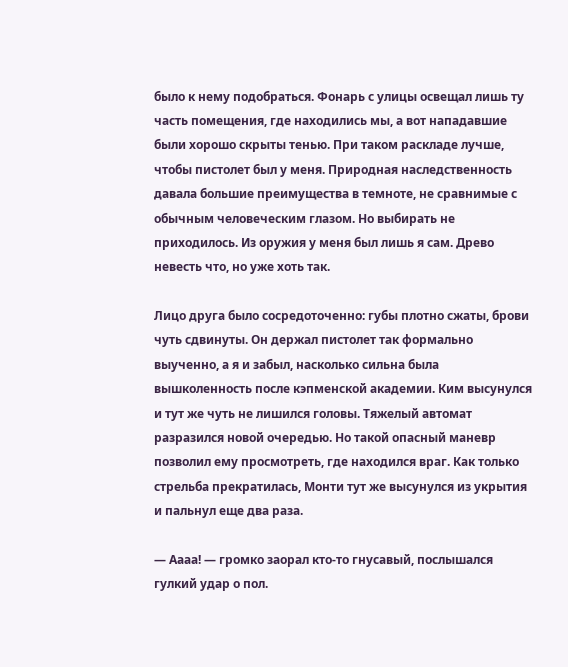было к нему подобраться. Фонарь с улицы освещал лишь ту часть помещения, где находились мы, а вот нападавшие были хорошо скрыты тенью. При таком раскладе лучше, чтобы пистолет был у меня. Природная наследственность давала большие преимущества в темноте, не сравнимые с обычным человеческим глазом. Но выбирать не приходилось. Из оружия у меня был лишь я сам. Древо невесть что, но уже хоть так.

Лицо друга было сосредоточенно: губы плотно сжаты, брови чуть сдвинуты. Он держал пистолет так формально выученно, а я и забыл, насколько сильна была вышколенность после кэпменской академии. Ким высунулся и тут же чуть не лишился головы. Тяжелый автомат разразился новой очередью. Но такой опасный маневр позволил ему просмотреть, где находился враг. Как только стрельба прекратилась, Монти тут же высунулся из укрытия и пальнул еще два раза.

— Аааа! — громко заорал кто-то гнусавый, послышался гулкий удар о пол.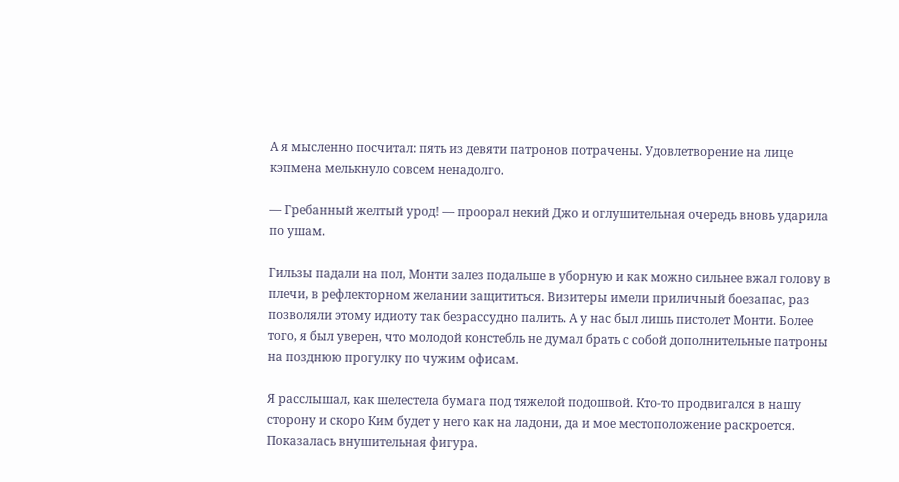А я мысленно посчитал: пять из девяти патронов потрачены. Удовлетворение на лице кэпмена мелькнуло совсем ненадолго.

— Гребанный желтый урод! — проорал некий Джо и оглушительная очередь вновь ударила по ушам.

Гильзы падали на пол, Монти залез подальше в уборную и как можно сильнее вжал голову в плечи, в рефлекторном желании защититься. Визитеры имели приличный боезапас, раз позволяли этому идиоту так безрассудно палить. А у нас был лишь пистолет Монти. Более того, я был уверен, что молодой констебль не думал брать с собой дополнительные патроны на позднюю прогулку по чужим офисам.

Я расслышал, как шелестела бумага под тяжелой подошвой. Кто-то продвигался в нашу сторону и скоро Ким будет у него как на ладони, да и мое местоположение раскроется. Показалась внушительная фигура.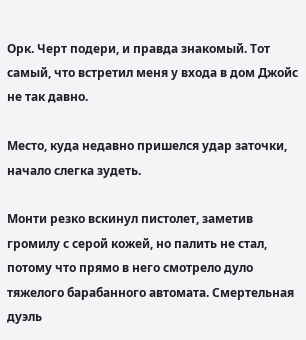Орк. Черт подери, и правда знакомый. Тот самый, что встретил меня у входа в дом Джойс не так давно.

Место, куда недавно пришелся удар заточки, начало слегка зудеть.

Монти резко вскинул пистолет, заметив громилу с серой кожей, но палить не стал, потому что прямо в него смотрело дуло тяжелого барабанного автомата. Смертельная дуэль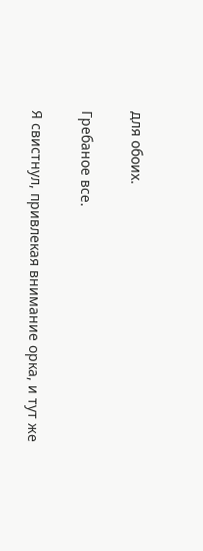для обоих.

Гребаное все.

Я свистнул, привлекая внимание орка, и тут же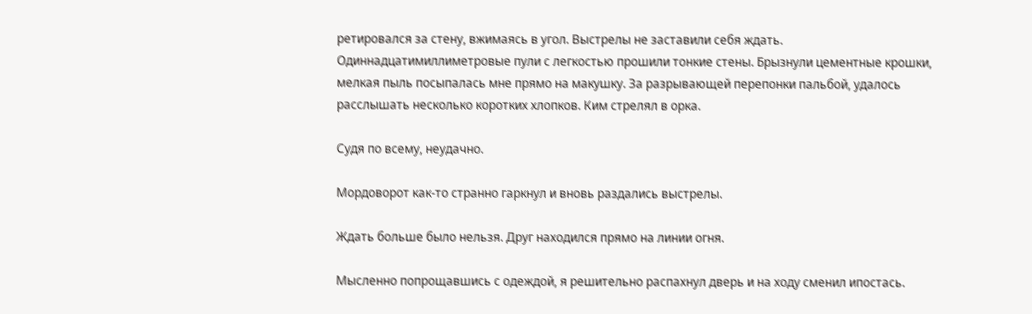ретировался за стену, вжимаясь в угол. Выстрелы не заставили себя ждать. Одиннадцатимиллиметровые пули с легкостью прошили тонкие стены. Брызнули цементные крошки, мелкая пыль посыпалась мне прямо на макушку. За разрывающей перепонки пальбой, удалось расслышать несколько коротких хлопков. Ким стрелял в орка.

Судя по всему, неудачно.

Мордоворот как-то странно гаркнул и вновь раздались выстрелы.

Ждать больше было нельзя. Друг находился прямо на линии огня.

Мысленно попрощавшись с одеждой, я решительно распахнул дверь и на ходу сменил ипостась.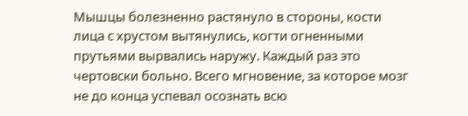Мышцы болезненно растянуло в стороны, кости лица с хрустом вытянулись, когти огненными прутьями вырвались наружу. Каждый раз это чертовски больно. Всего мгновение, за которое мозг не до конца успевал осознать всю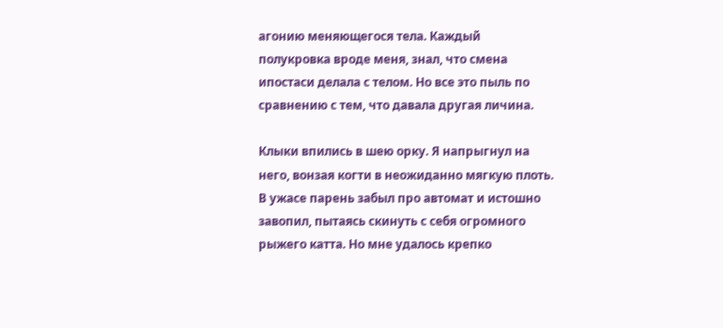агонию меняющегося тела. Каждый полукровка вроде меня, знал, что смена ипостаси делала с телом. Но все это пыль по сравнению с тем, что давала другая личина.

Клыки впились в шею орку. Я напрыгнул на него, вонзая когти в неожиданно мягкую плоть. В ужасе парень забыл про автомат и истошно завопил, пытаясь скинуть с себя огромного рыжего катта. Но мне удалось крепко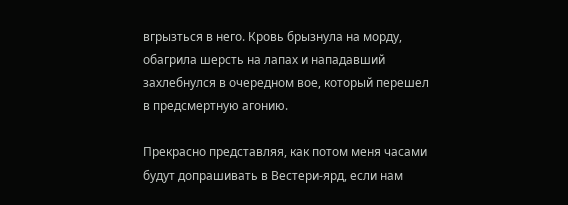вгрызться в него. Кровь брызнула на морду, обагрила шерсть на лапах и нападавший захлебнулся в очередном вое, который перешел в предсмертную агонию.

Прекрасно представляя, как потом меня часами будут допрашивать в Вестери-ярд, если нам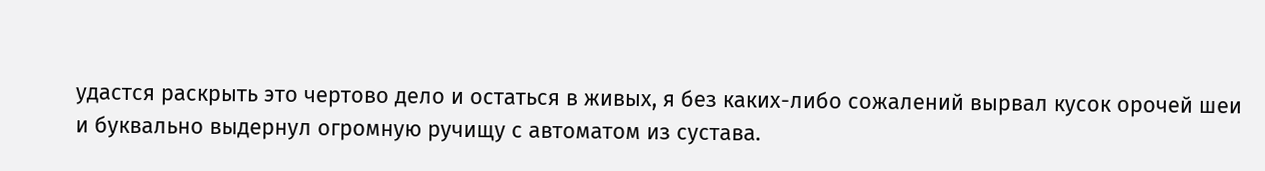удастся раскрыть это чертово дело и остаться в живых, я без каких-либо сожалений вырвал кусок орочей шеи и буквально выдернул огромную ручищу с автоматом из сустава.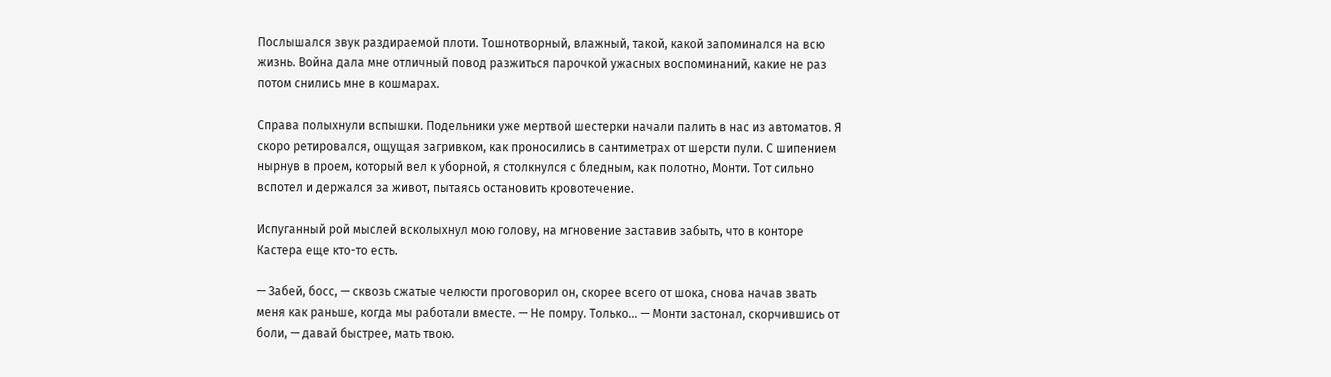Послышался звук раздираемой плоти. Тошнотворный, влажный, такой, какой запоминался на всю жизнь. Война дала мне отличный повод разжиться парочкой ужасных воспоминаний, какие не раз потом снились мне в кошмарах.

Справа полыхнули вспышки. Подельники уже мертвой шестерки начали палить в нас из автоматов. Я скоро ретировался, ощущая загривком, как проносились в сантиметрах от шерсти пули. С шипением нырнув в проем, который вел к уборной, я столкнулся с бледным, как полотно, Монти. Тот сильно вспотел и держался за живот, пытаясь остановить кровотечение.

Испуганный рой мыслей всколыхнул мою голову, на мгновение заставив забыть, что в конторе Кастера еще кто-то есть.

— Забей, босс, — сквозь сжатые челюсти проговорил он, скорее всего от шока, снова начав звать меня как раньше, когда мы работали вместе. — Не помру. Только… — Монти застонал, скорчившись от боли, — давай быстрее, мать твою.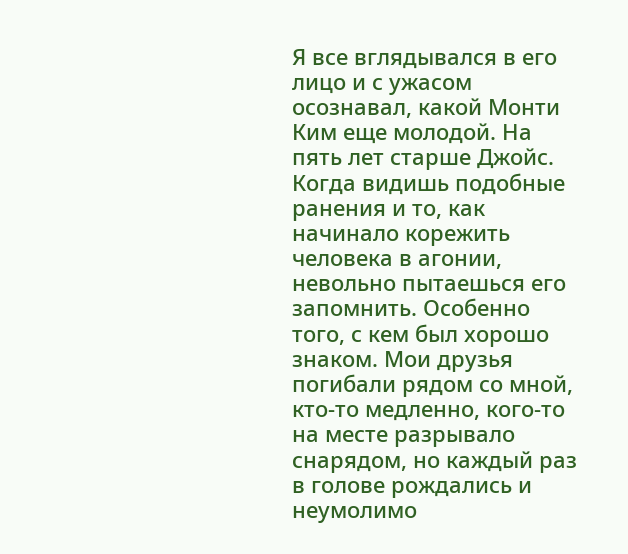Я все вглядывался в его лицо и с ужасом осознавал, какой Монти Ким еще молодой. На пять лет старше Джойс. Когда видишь подобные ранения и то, как начинало корежить человека в агонии, невольно пытаешься его запомнить. Особенно того, с кем был хорошо знаком. Мои друзья погибали рядом со мной, кто-то медленно, кого-то на месте разрывало снарядом, но каждый раз в голове рождались и неумолимо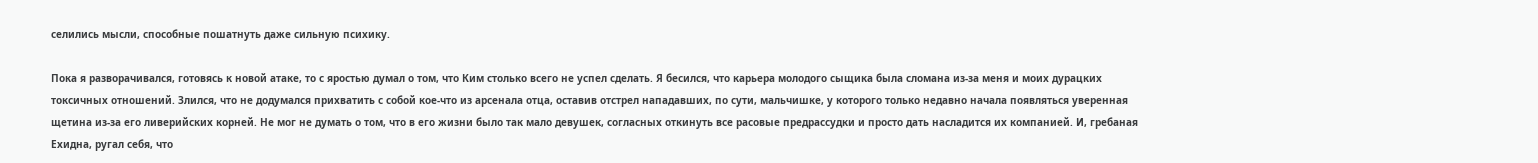селились мысли, способные пошатнуть даже сильную психику.

Пока я разворачивался, готовясь к новой атаке, то с яростью думал о том, что Ким столько всего не успел сделать. Я бесился, что карьера молодого сыщика была сломана из-за меня и моих дурацких токсичных отношений. Злился, что не додумался прихватить с собой кое-что из арсенала отца, оставив отстрел нападавших, по сути, мальчишке, у которого только недавно начала появляться уверенная щетина из-за его ливерийских корней. Не мог не думать о том, что в его жизни было так мало девушек, согласных откинуть все расовые предрассудки и просто дать насладится их компанией. И, гребаная Ехидна, ругал себя, что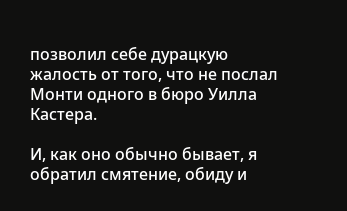позволил себе дурацкую жалость от того, что не послал Монти одного в бюро Уилла Кастера.

И, как оно обычно бывает, я обратил смятение, обиду и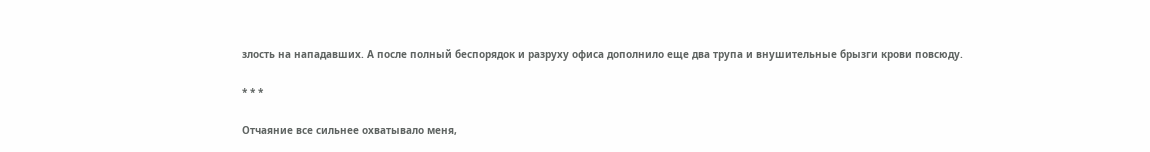злость на нападавших. А после полный беспорядок и разруху офиса дополнило еще два трупа и внушительные брызги крови повсюду.

* * *

Отчаяние все сильнее охватывало меня,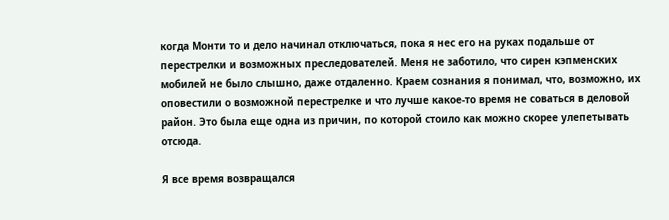когда Монти то и дело начинал отключаться, пока я нес его на руках подальше от перестрелки и возможных преследователей. Меня не заботило, что сирен кэпменских мобилей не было слышно, даже отдаленно. Краем сознания я понимал, что, возможно, их оповестили о возможной перестрелке и что лучше какое-то время не соваться в деловой район. Это была еще одна из причин, по которой стоило как можно скорее улепетывать отсюда.

Я все время возвращался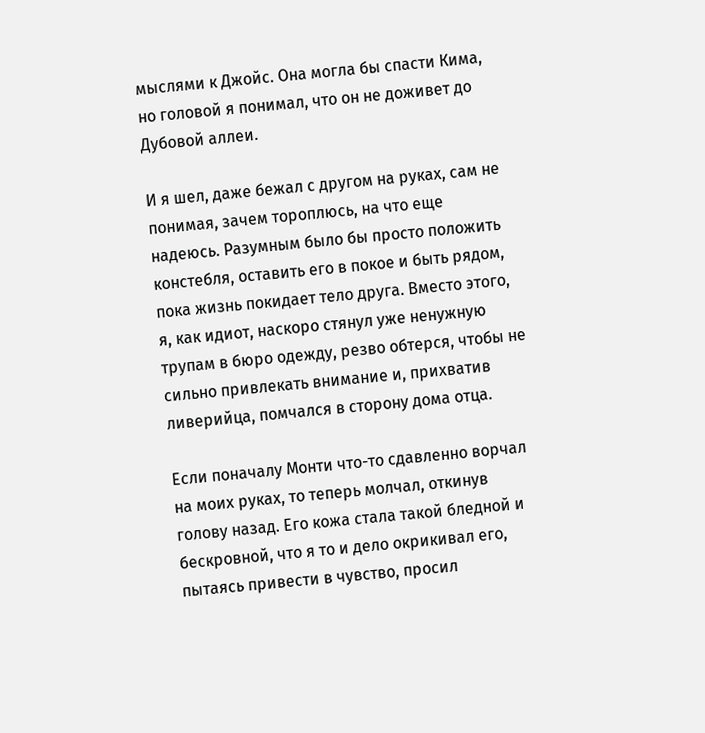мыслями к Джойс. Она могла бы спасти Кима, но головой я понимал, что он не доживет до Дубовой аллеи.

И я шел, даже бежал с другом на руках, сам не понимая, зачем тороплюсь, на что еще надеюсь. Разумным было бы просто положить констебля, оставить его в покое и быть рядом, пока жизнь покидает тело друга. Вместо этого, я, как идиот, наскоро стянул уже ненужную трупам в бюро одежду, резво обтерся, чтобы не сильно привлекать внимание и, прихватив ливерийца, помчался в сторону дома отца.

Если поначалу Монти что-то сдавленно ворчал на моих руках, то теперь молчал, откинув голову назад. Его кожа стала такой бледной и бескровной, что я то и дело окрикивал его, пытаясь привести в чувство, просил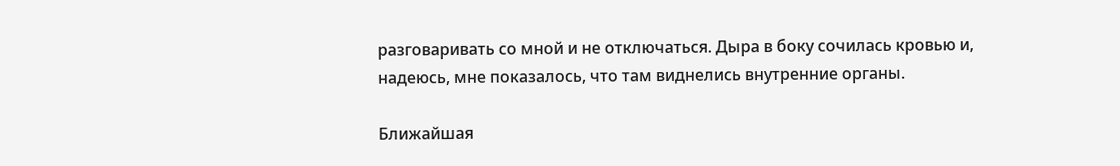разговаривать со мной и не отключаться. Дыра в боку сочилась кровью и, надеюсь, мне показалось, что там виднелись внутренние органы.

Ближайшая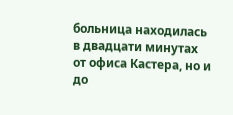больница находилась в двадцати минутах от офиса Кастера, но и до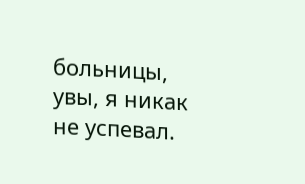больницы, увы, я никак не успевал.